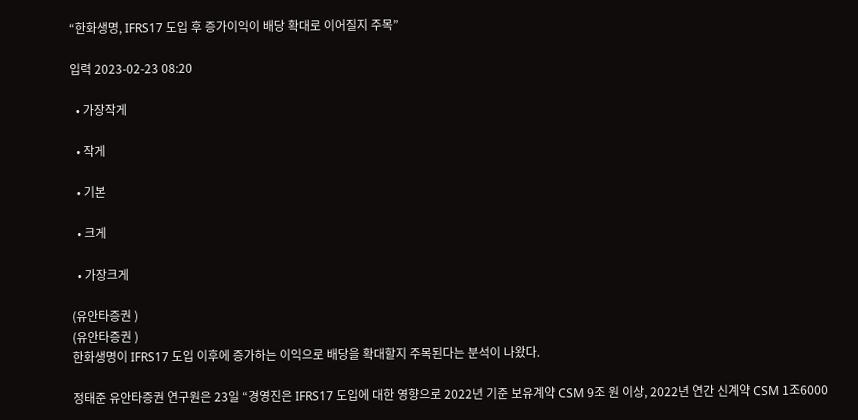“한화생명, IFRS17 도입 후 증가이익이 배당 확대로 이어질지 주목”

입력 2023-02-23 08:20

  • 가장작게

  • 작게

  • 기본

  • 크게

  • 가장크게

(유안타증권 )
(유안타증권 )
한화생명이 IFRS17 도입 이후에 증가하는 이익으로 배당을 확대할지 주목된다는 분석이 나왔다.

정태준 유안타증권 연구원은 23일 “경영진은 IFRS17 도입에 대한 영향으로 2022년 기준 보유계약 CSM 9조 원 이상, 2022년 연간 신계약 CSM 1조6000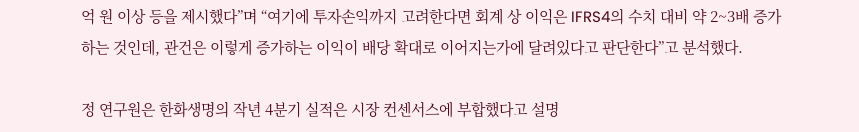억 원 이상 등을 제시했다”며 “여기에 투자손익까지 고려한다면 회계 상 이익은 IFRS4의 수치 대비 약 2~3배 증가하는 것인데, 관건은 이렇게 증가하는 이익이 배당 확대로 이어지는가에 달려있다고 판단한다”고 분석했다.

정 연구원은 한화생명의 작년 4분기 실적은 시장 컨센서스에 부합했다고 설명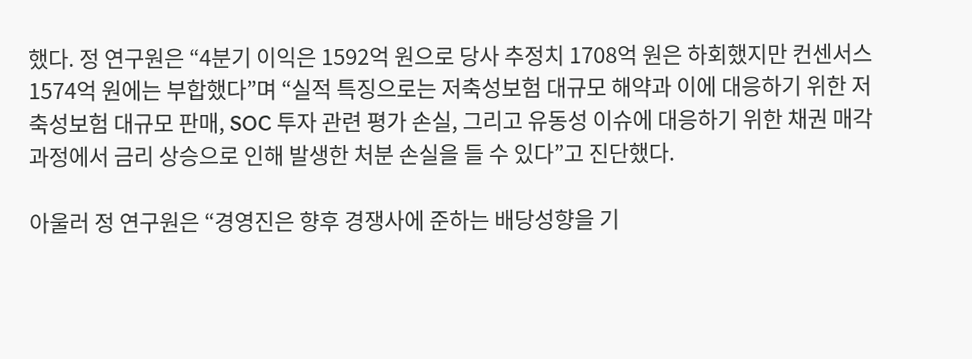했다. 정 연구원은 “4분기 이익은 1592억 원으로 당사 추정치 1708억 원은 하회했지만 컨센서스 1574억 원에는 부합했다”며 “실적 특징으로는 저축성보험 대규모 해약과 이에 대응하기 위한 저축성보험 대규모 판매, SOC 투자 관련 평가 손실, 그리고 유동성 이슈에 대응하기 위한 채권 매각 과정에서 금리 상승으로 인해 발생한 처분 손실을 들 수 있다”고 진단했다.

아울러 정 연구원은 “경영진은 향후 경쟁사에 준하는 배당성향을 기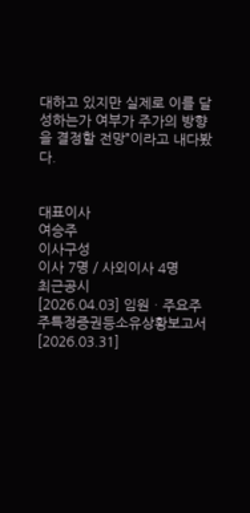대하고 있지만 실제로 이를 달성하는가 여부가 주가의 방향을 결정할 전망”이라고 내다봤다.


대표이사
여승주
이사구성
이사 7명 / 사외이사 4명
최근공시
[2026.04.03] 임원ㆍ주요주주특정증권등소유상황보고서
[2026.03.31]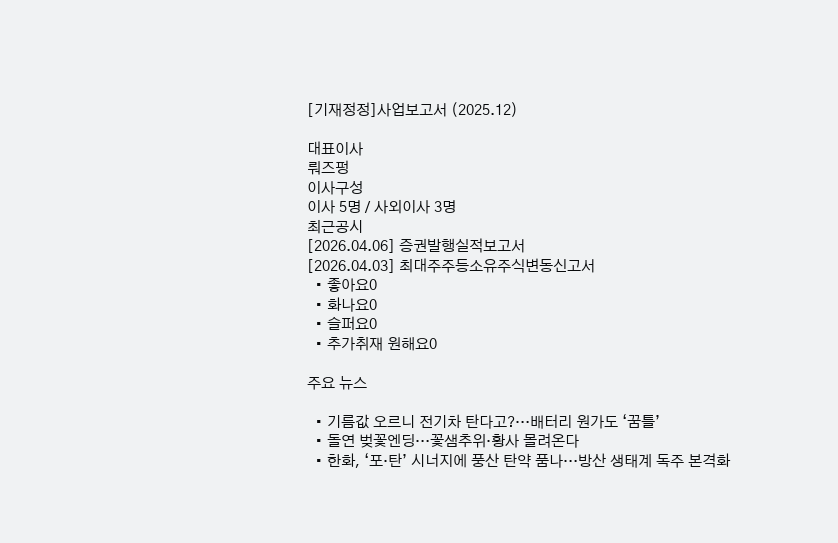[기재정정]사업보고서 (2025.12)

대표이사
뤄즈펑
이사구성
이사 5명 / 사외이사 3명
최근공시
[2026.04.06] 증권발행실적보고서
[2026.04.03] 최대주주등소유주식변동신고서
  • 좋아요0
  • 화나요0
  • 슬퍼요0
  • 추가취재 원해요0

주요 뉴스

  • 기름값 오르니 전기차 탄다고?…배터리 원가도 ‘꿈틀’
  • 돌연 벚꽃엔딩…꽃샘추위·황사 몰려온다
  • 한화, ‘포·탄’ 시너지에 풍산 탄약 품나…방산 생태계 독주 본격화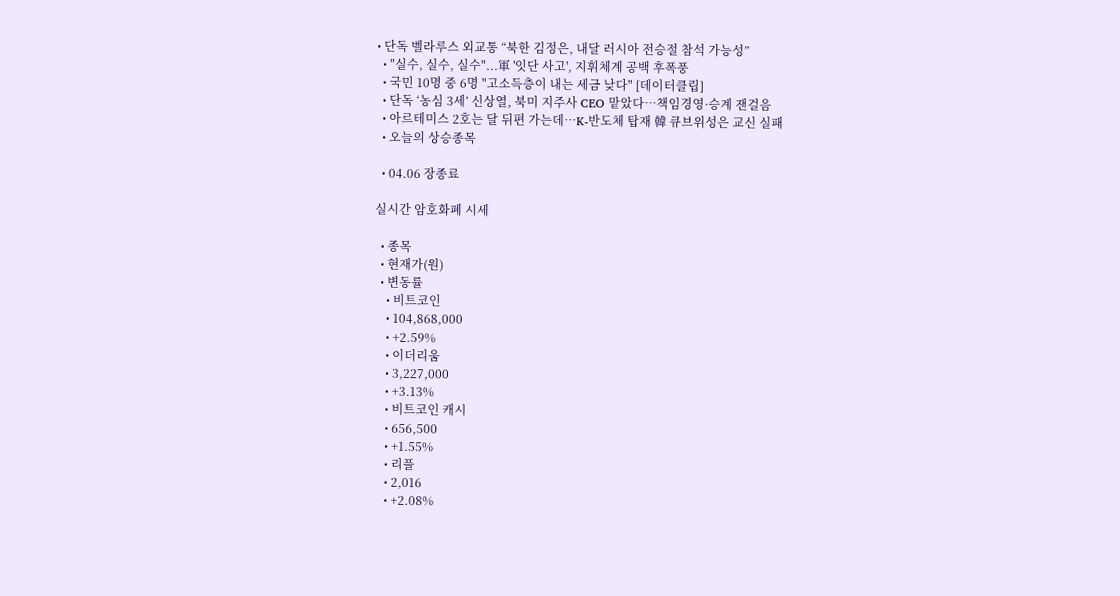• 단독 벨라루스 외교통 “북한 김정은, 내달 러시아 전승절 참석 가능성”
  • "실수, 실수, 실수"...軍 '잇단 사고', 지휘체계 공백 후폭풍
  • 국민 10명 중 6명 "고소득층이 내는 세금 낮다" [데이터클립]
  • 단독 ‘농심 3세’ 신상열, 북미 지주사 CEO 맡았다⋯책임경영·승계 잰걸음
  • 아르테미스 2호는 달 뒤편 가는데…K-반도체 탑재 韓 큐브위성은 교신 실패
  • 오늘의 상승종목

  • 04.06 장종료

실시간 암호화폐 시세

  • 종목
  • 현재가(원)
  • 변동률
    • 비트코인
    • 104,868,000
    • +2.59%
    • 이더리움
    • 3,227,000
    • +3.13%
    • 비트코인 캐시
    • 656,500
    • +1.55%
    • 리플
    • 2,016
    • +2.08%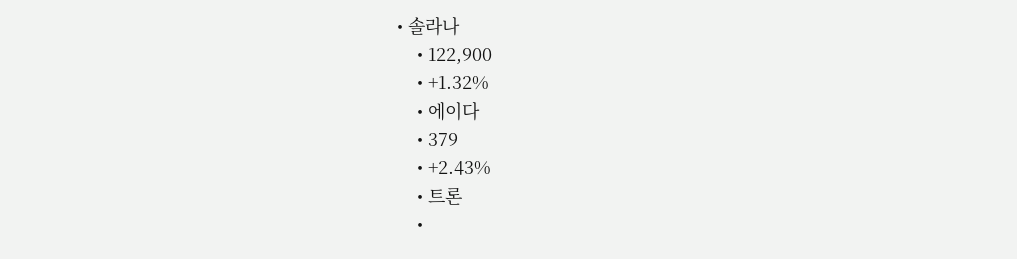• 솔라나
    • 122,900
    • +1.32%
    • 에이다
    • 379
    • +2.43%
    • 트론
    •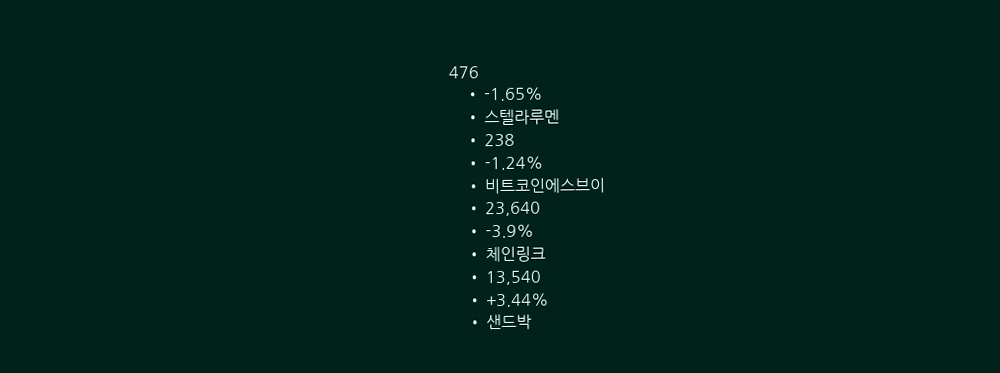476
    • -1.65%
    • 스텔라루멘
    • 238
    • -1.24%
    • 비트코인에스브이
    • 23,640
    • -3.9%
    • 체인링크
    • 13,540
    • +3.44%
    • 샌드박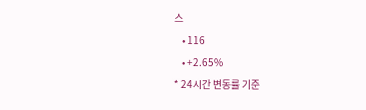스
    • 116
    • +2.65%
* 24시간 변동률 기준